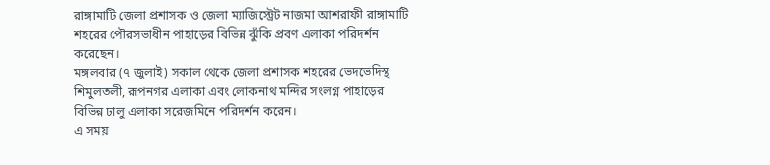রাঙ্গামাটি জেলা প্রশাসক ও জেলা ম্যাজিস্ট্রেট নাজমা আশরাফী রাঙ্গামাটি শহরের পৌরসভাধীন পাহাড়ের বিভিন্ন ঝুঁকি প্রবণ এলাকা পরিদর্শন করেছেন।
মঙ্গলবার (৭ জুলাই) সকাল থেকে জেলা প্রশাসক শহরের ভেদভেদিস্থ শিমুলতলী, রূপনগর এলাকা এবং লোকনাথ মন্দির সংলগ্ন পাহাড়ের বিভিন্ন ঢালু এলাকা সরেজমিনে পরিদর্শন করেন।
এ সময়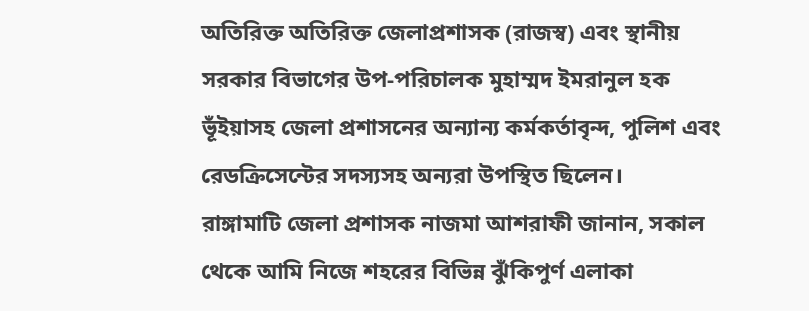অতিরিক্ত অতিরিক্ত জেলাপ্রশাসক (রাজস্ব) এবং স্থানীয় সরকার বিভাগের উপ-পরিচালক মুহাম্মদ ইমরানুল হক ভূঁইয়াসহ জেলা প্রশাসনের অন্যান্য কর্মকর্তাবৃন্দ, পুলিশ এবং রেডক্রিসেন্টের সদস্যসহ অন্যরা উপস্থিত ছিলেন।
রাঙ্গামাটি জেলা প্রশাসক নাজমা আশরাফী জানান, সকাল থেকে আমি নিজে শহরের বিভিন্ন ঝুঁকিপুর্ণ এলাকা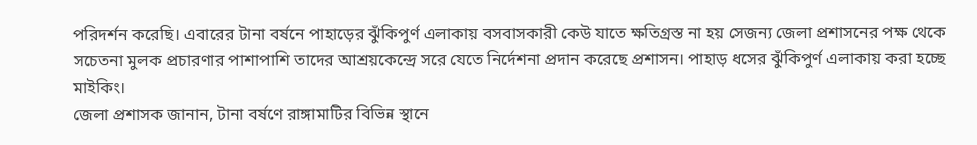পরিদর্শন করেছি। এবারের টানা বর্ষনে পাহাড়ের ঝুঁকিপুর্ণ এলাকায় বসবাসকারী কেউ যাতে ক্ষতিগ্রস্ত না হয় সেজন্য জেলা প্রশাসনের পক্ষ থেকে সচেতনা মুলক প্রচারণার পাশাপাশি তাদের আশ্রয়কেন্দ্রে সরে যেতে নির্দেশনা প্রদান করেছে প্রশাসন। পাহাড় ধসের ঝুঁকিপুর্ণ এলাকায় করা হচ্ছে মাইকিং।
জেলা প্রশাসক জানান, টানা বর্ষণে রাঙ্গামাটির বিভিন্ন স্থানে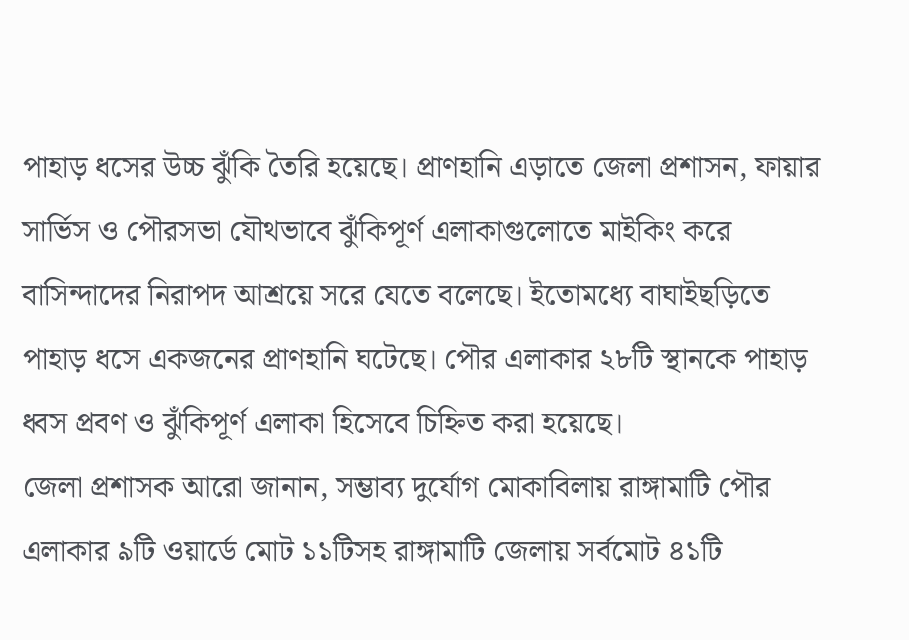পাহাড় ধসের উচ্চ ঝুঁকি তৈরি হয়েছে। প্রাণহানি এড়াতে জেলা প্রশাসন, ফায়ার সার্ভিস ও পৌরসভা যৌথভাবে ঝুঁকিপূর্ণ এলাকাগুলোতে মাইকিং করে বাসিন্দাদের নিরাপদ আশ্রয়ে সরে যেতে বলেছে। ইতোমধ্যে বাঘাইছড়িতে পাহাড় ধসে একজনের প্রাণহানি ঘটেছে। পৌর এলাকার ২৮টি স্থানকে পাহাড় ধ্বস প্রবণ ও ঝুঁকিপূর্ণ এলাকা হিসেবে চিহ্নিত করা হয়েছে।
জেলা প্রশাসক আরো জানান, সম্ভাব্য দুর্যোগ মোকাবিলায় রাঙ্গামাটি পৌর এলাকার ৯টি ওয়ার্ডে মোট ১১টিসহ রাঙ্গামাটি জেলায় সর্বমোট ৪১টি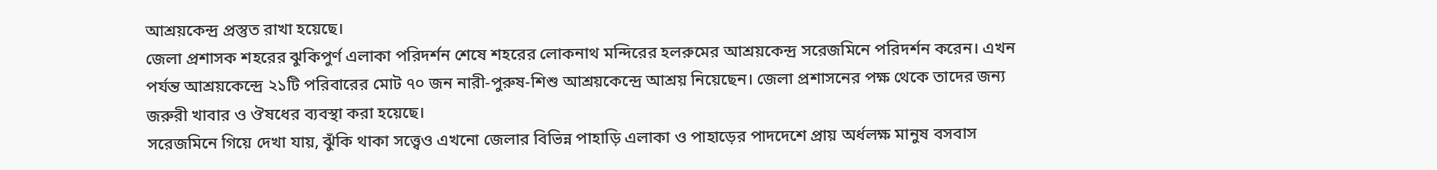আশ্রয়কেন্দ্র প্রস্তুত রাখা হয়েছে।
জেলা প্রশাসক শহরের ঝুকিপুর্ণ এলাকা পরিদর্শন শেষে শহরের লোকনাথ মন্দিরের হলরুমের আশ্রয়কেন্দ্র সরেজমিনে পরিদর্শন করেন। এখন পর্যন্ত আশ্রয়কেন্দ্রে ২১টি পরিবারের মোট ৭০ জন নারী-পুরুষ-শিশু আশ্রয়কেন্দ্রে আশ্রয় নিয়েছেন। জেলা প্রশাসনের পক্ষ থেকে তাদের জন্য জরুরী খাবার ও ঔষধের ব্যবস্থা করা হয়েছে।
সরেজমিনে গিয়ে দেখা যায়, ঝুঁকি থাকা সত্ত্বেও এখনো জেলার বিভিন্ন পাহাড়ি এলাকা ও পাহাড়ের পাদদেশে প্রায় অর্ধলক্ষ মানুষ বসবাস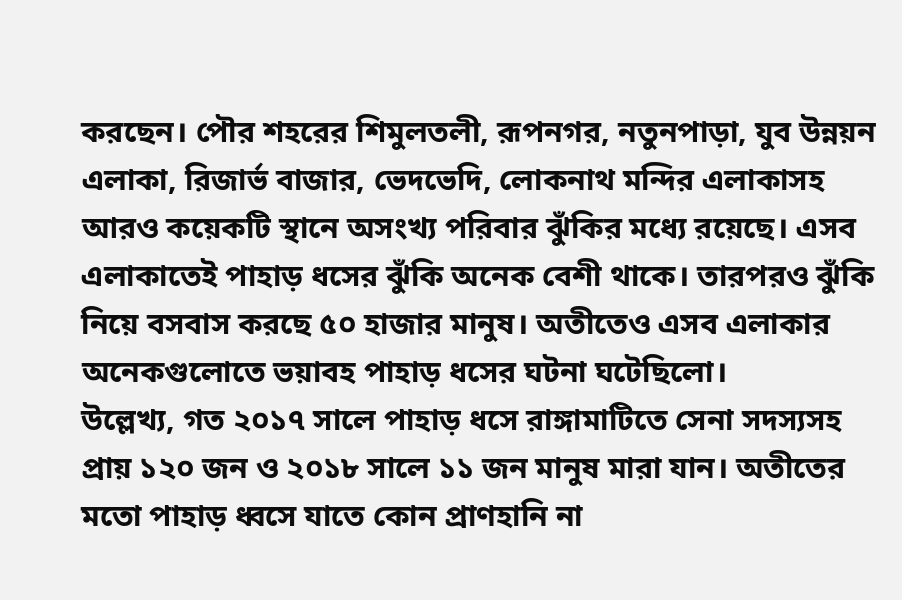করছেন। পৌর শহরের শিমুলতলী, রূপনগর, নতুনপাড়া, যুব উন্নয়ন এলাকা, রিজার্ভ বাজার, ভেদভেদি, লোকনাথ মন্দির এলাকাসহ আরও কয়েকটি স্থানে অসংখ্য পরিবার ঝুঁকির মধ্যে রয়েছে। এসব এলাকাতেই পাহাড় ধসের ঝুঁকি অনেক বেশী থাকে। তারপরও ঝুঁকি নিয়ে বসবাস করছে ৫০ হাজার মানুষ। অতীতেও এসব এলাকার অনেকগুলোতে ভয়াবহ পাহাড় ধসের ঘটনা ঘটেছিলো।
উল্লেখ্য, গত ২০১৭ সালে পাহাড় ধসে রাঙ্গামাটিতে সেনা সদস্যসহ প্রায় ১২০ জন ও ২০১৮ সালে ১১ জন মানুষ মারা যান। অতীতের মতো পাহাড় ধ্বসে যাতে কোন প্রাণহানি না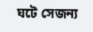ঘটে সেজন্য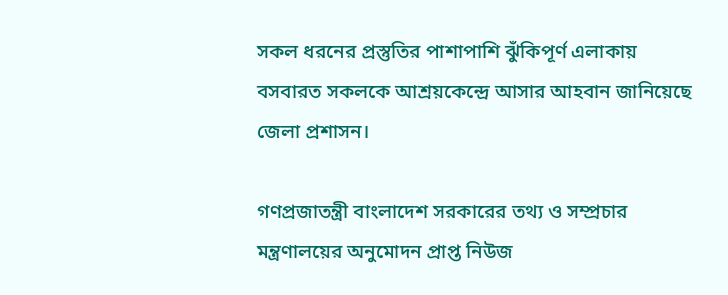সকল ধরনের প্রস্তুতির পাশাপাশি ঝুঁকিপূর্ণ এলাকায় বসবারত সকলকে আশ্রয়কেন্দ্রে আসার আহবান জানিয়েছে জেলা প্রশাসন।

গণপ্রজাতন্ত্রী বাংলাদেশ সরকারের তথ্য ও সম্প্রচার মন্ত্রণালয়ের অনুমোদন প্রাপ্ত নিউজ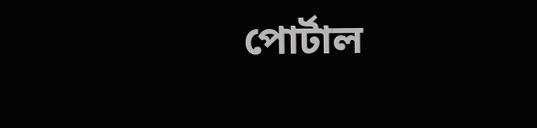পোর্টাল